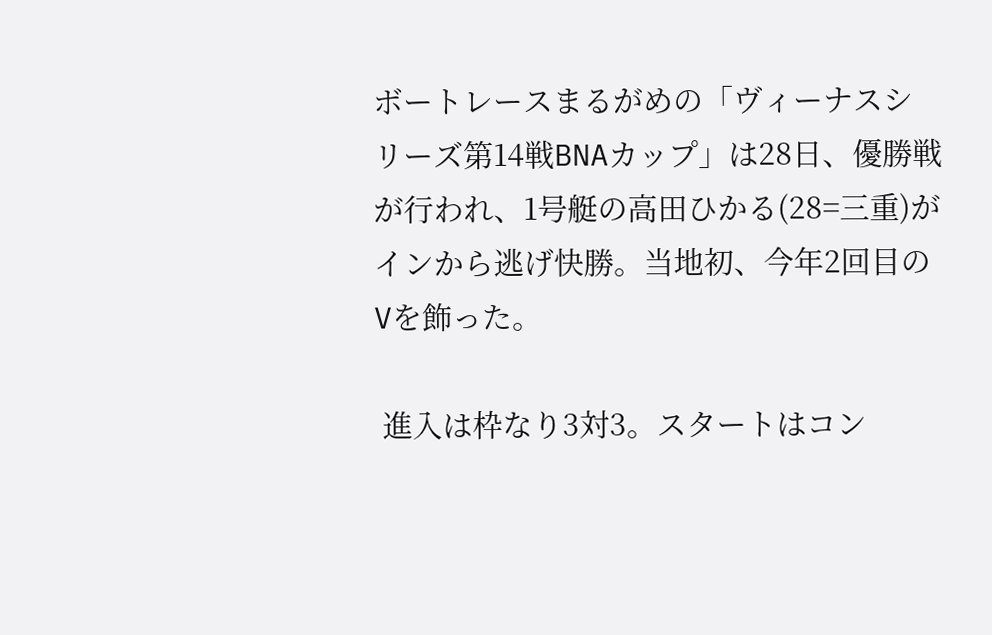ボートレースまるがめの「ヴィーナスシリーズ第14戦BNAカップ」は28日、優勝戦が行われ、1号艇の高田ひかる(28=三重)がインから逃げ快勝。当地初、今年2回目のVを飾った。

 進入は枠なり3対3。スタートはコン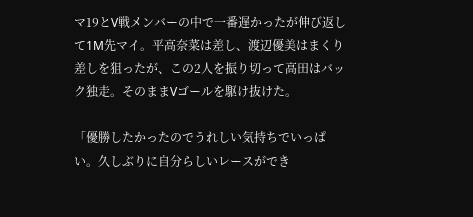マ19とV戦メンバーの中で一番遅かったが伸び返して1M先マイ。平高奈菜は差し、渡辺優美はまくり差しを狙ったが、この2人を振り切って高田はバック独走。そのままVゴールを駆け抜けた。

「優勝したかったのでうれしい気持ちでいっぱい。久しぶりに自分らしいレースができ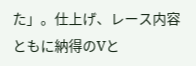た」。仕上げ、レース内容ともに納得のVと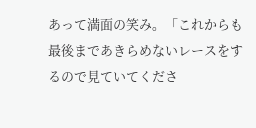あって満面の笑み。「これからも最後まであきらめないレースをするので見ていてくださ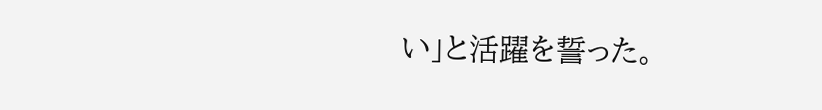い」と活躍を誓った。